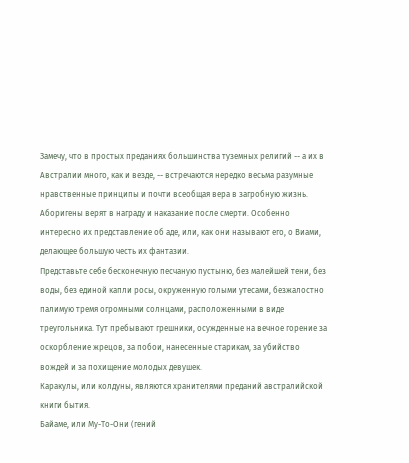Замечу, что в простых преданиях большинства туземных религий -- а их в Австралии много, как и везде, -- встречаются нередко весьма разумные нравственные принципы и почти всеобщая вера в загробную жизнь.
Аборигены верят в награду и наказание после смерти. Особенно интересно их представление об аде, или, как они называют его, о Виами, делающее большую честь их фантазии.
Представьте себе бесконечную песчаную пустыню, без малейшей тени, без воды, без единой капли росы, окруженную голыми утесами, безжалостно палимую тремя огромными солнцами, расположенными в виде треугольника. Тут пребывают грешники, осужденные на вечное горение за оскорбление жрецов, за побои, нанесенные старикам, за убийство вождей и за похищение молодых девушек.
Каракулы, или колдуны, являются хранителями преданий австралийской книги бытия.
Байаме, или Му-То-Они (гений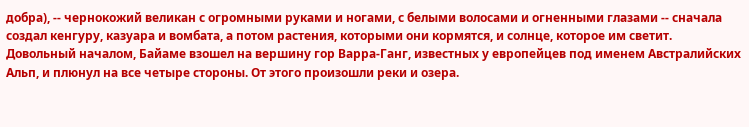добра), -- чернокожий великан с огромными руками и ногами, с белыми волосами и огненными глазами -- сначала создал кенгуру, казуара и вомбата, а потом растения, которыми они кормятся, и солнце, которое им светит.
Довольный началом, Байаме взошел на вершину гор Варра-Ганг, известных у европейцев под именем Австралийских Альп, и плюнул на все четыре стороны. От этого произошли реки и озера.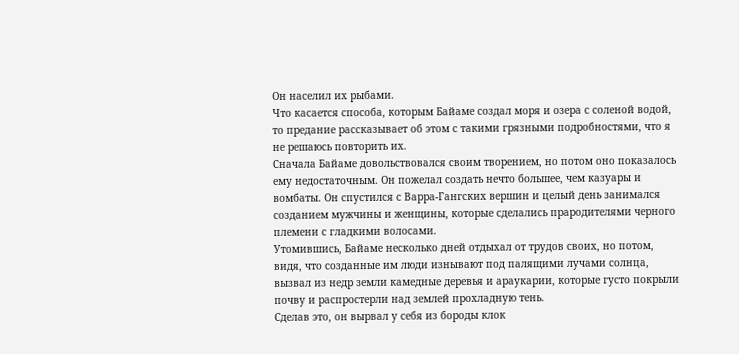Он населил их рыбами.
Что касается способа, которым Байаме создал моря и озера с соленой водой, то предание рассказывает об этом с такими грязными подробностями, что я не решаюсь повторить их.
Сначала Байаме довольствовался своим творением, но потом оно показалось ему недостаточным. Он пожелал создать нечто большее, чем казуары и вомбаты. Он спустился с Варра-Гангских вершин и целый день занимался созданием мужчины и женщины, которые сделались прародителями черного племени с гладкими волосами.
Утомившись, Байаме несколько дней отдыхал от трудов своих, но потом, видя, что созданные им люди изнывают под палящими лучами солнца, вызвал из недр земли камедные деревья и араукарии, которые густо покрыли почву и распростерли над землей прохладную тень.
Сделав это, он вырвал у себя из бороды клок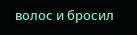волос и бросил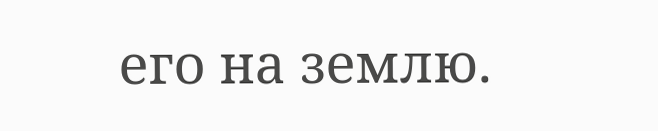его на землю.